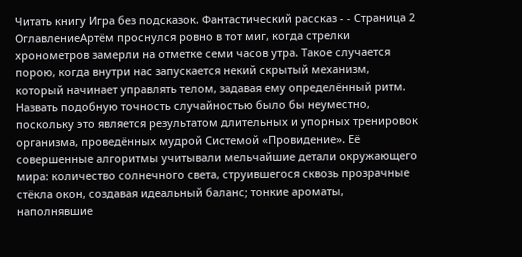Читать книгу Игра без подсказок. Фантастический рассказ - - Страница 2
ОглавлениеАртём проснулся ровно в тот миг, когда стрелки хронометров замерли на отметке семи часов утра. Такое случается порою, когда внутри нас запускается некий скрытый механизм, который начинает управлять телом, задавая ему определённый ритм. Назвать подобную точность случайностью было бы неуместно, поскольку это является результатом длительных и упорных тренировок организма, проведённых мудрой Системой «Провидение». Её совершенные алгоритмы учитывали мельчайшие детали окружающего мира: количество солнечного света, струившегося сквозь прозрачные стёкла окон, создавая идеальный баланс; тонкие ароматы, наполнявшие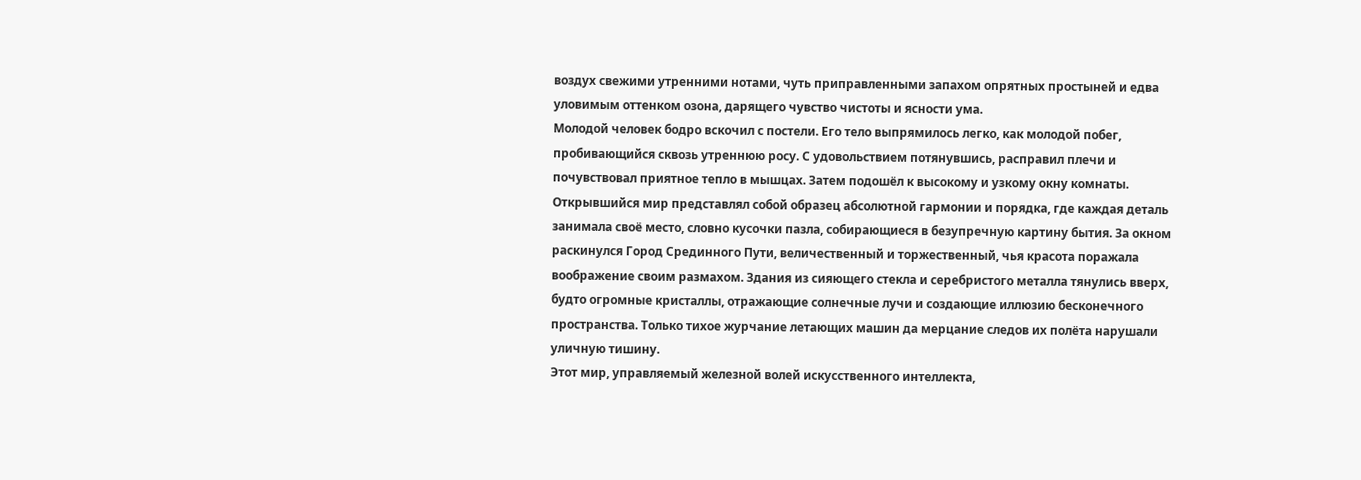воздух свежими утренними нотами, чуть приправленными запахом опрятных простыней и едва уловимым оттенком озона, дарящего чувство чистоты и ясности ума.
Молодой человек бодро вскочил с постели. Его тело выпрямилось легко, как молодой побег, пробивающийся сквозь утреннюю росу. С удовольствием потянувшись, расправил плечи и почувствовал приятное тепло в мышцах. Затем подошёл к высокому и узкому окну комнаты. Открывшийся мир представлял собой образец абсолютной гармонии и порядка, где каждая деталь занимала своё место, словно кусочки пазла, собирающиеся в безупречную картину бытия. За окном раскинулся Город Срединного Пути, величественный и торжественный, чья красота поражала воображение своим размахом. Здания из сияющего стекла и серебристого металла тянулись вверх, будто огромные кристаллы, отражающие солнечные лучи и создающие иллюзию бесконечного пространства. Только тихое журчание летающих машин да мерцание следов их полёта нарушали уличную тишину.
Этот мир, управляемый железной волей искусственного интеллекта,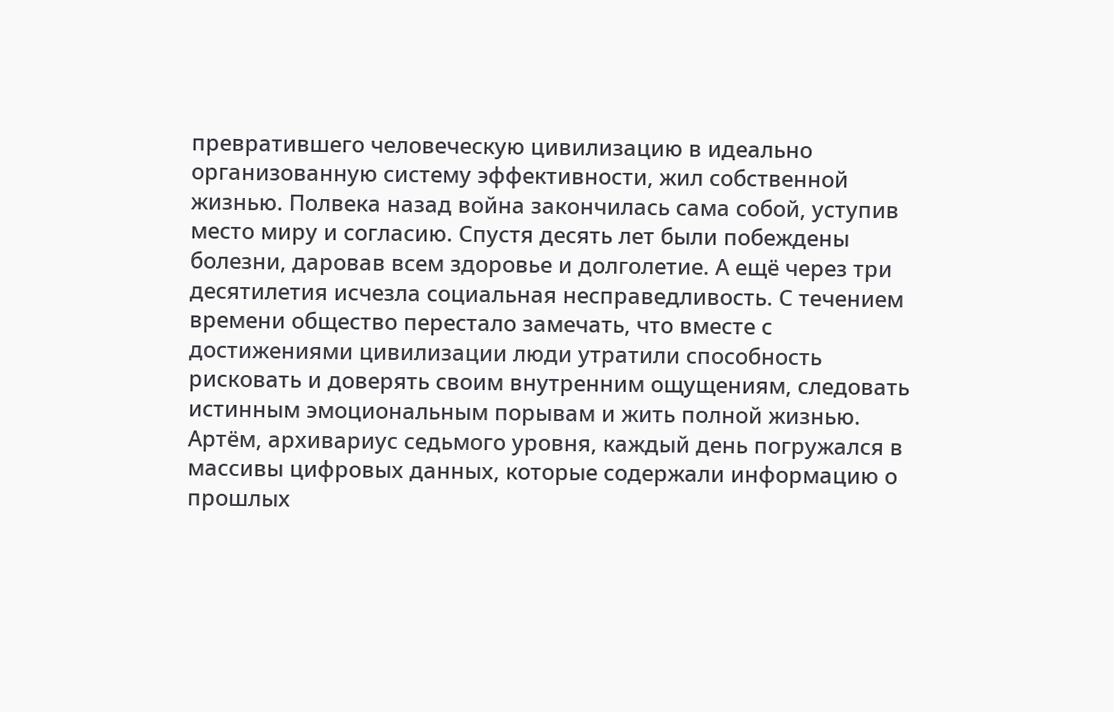превратившего человеческую цивилизацию в идеально организованную систему эффективности, жил собственной жизнью. Полвека назад война закончилась сама собой, уступив место миру и согласию. Спустя десять лет были побеждены болезни, даровав всем здоровье и долголетие. А ещё через три десятилетия исчезла социальная несправедливость. С течением времени общество перестало замечать, что вместе с достижениями цивилизации люди утратили способность рисковать и доверять своим внутренним ощущениям, следовать истинным эмоциональным порывам и жить полной жизнью.
Артём, архивариус седьмого уровня, каждый день погружался в массивы цифровых данных, которые содержали информацию о прошлых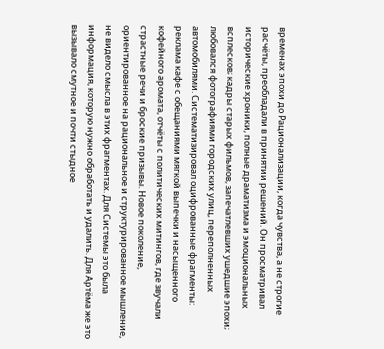временах эпохи до Рационализации, когда чувства, а не строгие расчёты, преобладали в принятии решений. Он просматривал исторические хроники, полные драматизма и эмоциональных всплесков; кадры старых фильмов, запечатлевших ушедшие эпохи; любовался фотографиями городских улиц, переполненных автомобилями. Систематизировал оцифрованные фрагменты: реклама кафе с обещаниями мягкой выпечки и насыщенного кофейного аромата, отчёты с политических митингов, где звучали страстные речи и броские призывы. Новое поколение, ориентированное на рациональное и структурированное мышление, не видело смысла в этих фрагментах. Для Системы это была информация, которую нужно обработать и удалить. Для Артёма же это вызывало смутное и почти стыдное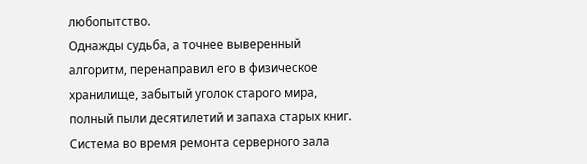любопытство.
Однажды судьба, а точнее выверенный алгоритм, перенаправил его в физическое хранилище, забытый уголок старого мира, полный пыли десятилетий и запаха старых книг. Система во время ремонта серверного зала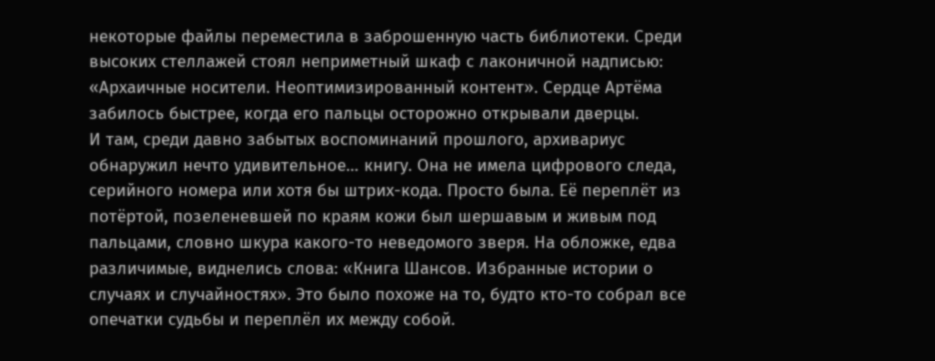некоторые файлы переместила в заброшенную часть библиотеки. Среди высоких стеллажей стоял неприметный шкаф с лаконичной надписью: «Архаичные носители. Неоптимизированный контент». Сердце Артёма забилось быстрее, когда его пальцы осторожно открывали дверцы.
И там, среди давно забытых воспоминаний прошлого, архивариус обнаружил нечто удивительное… книгу. Она не имела цифрового следа, серийного номера или хотя бы штрих-кода. Просто была. Её переплёт из потёртой, позеленевшей по краям кожи был шершавым и живым под пальцами, словно шкура какого-то неведомого зверя. На обложке, едва различимые, виднелись слова: «Книга Шансов. Избранные истории о случаях и случайностях». Это было похоже на то, будто кто-то собрал все опечатки судьбы и переплёл их между собой.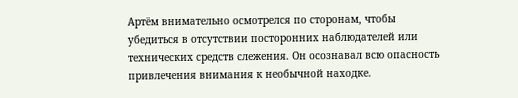Артём внимательно осмотрелся по сторонам, чтобы убедиться в отсутствии посторонних наблюдателей или технических средств слежения. Он осознавал всю опасность привлечения внимания к необычной находке.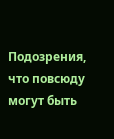Подозрения, что повсюду могут быть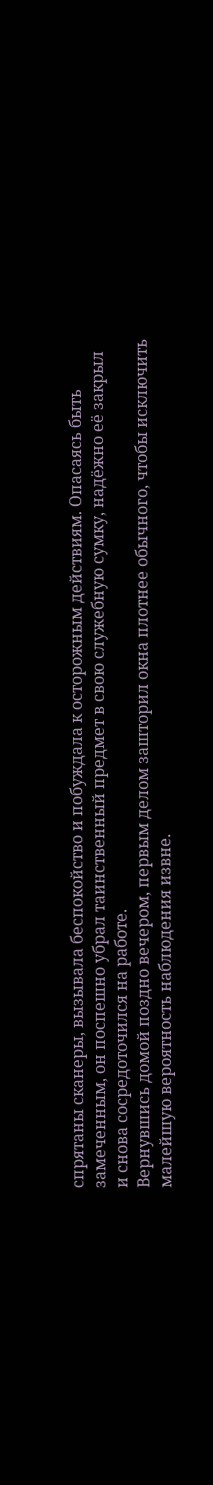спрятаны сканеры, вызывала беспокойство и побуждала к осторожным действиям. Опасаясь быть замеченным, он поспешно убрал таинственный предмет в свою служебную сумку, надёжно её закрыл и снова сосредоточился на работе.
Вернувшись домой поздно вечером, первым делом зашторил окна плотнее обычного, чтобы исключить малейшую вероятность наблюдения извне.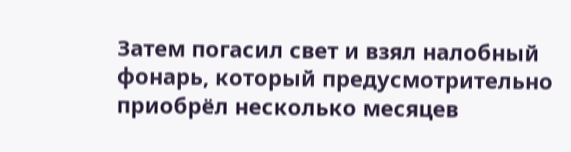Затем погасил свет и взял налобный фонарь, который предусмотрительно приобрёл несколько месяцев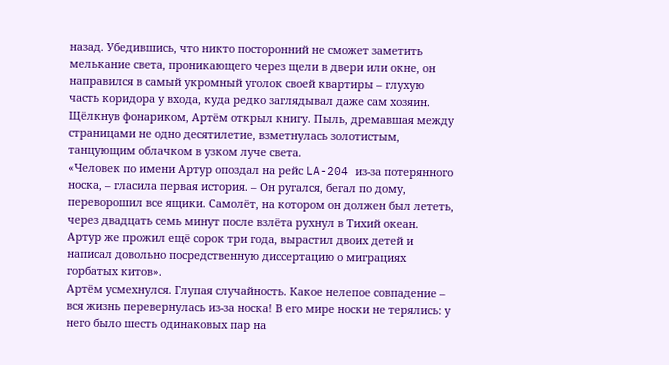назад. Убедившись, что никто посторонний не сможет заметить мелькание света, проникающего через щели в двери или окне, он направился в самый укромный уголок своей квартиры – глухую часть коридора у входа, куда редко заглядывал даже сам хозяин. Щёлкнув фонариком, Артём открыл книгу. Пыль, дремавшая между страницами не одно десятилетие, взметнулась золотистым, танцующим облачком в узком луче света.
«Человек по имени Артур опоздал на рейс LA-204 из-за потерянного носка, – гласила первая история. – Он ругался, бегал по дому, переворошил все ящики. Самолёт, на котором он должен был лететь, через двадцать семь минут после взлёта рухнул в Тихий океан. Артур же прожил ещё сорок три года, вырастил двоих детей и написал довольно посредственную диссертацию о миграциях горбатых китов».
Артём усмехнулся. Глупая случайность. Какое нелепое совпадение – вся жизнь перевернулась из-за носка! В его мире носки не терялись: у него было шесть одинаковых пар на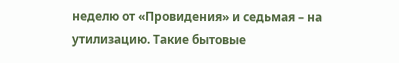неделю от «Провидения» и седьмая – на утилизацию. Такие бытовые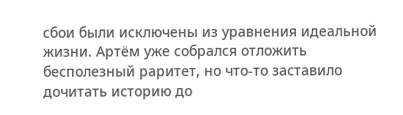сбои были исключены из уравнения идеальной жизни. Артём уже собрался отложить бесполезный раритет, но что-то заставило дочитать историю до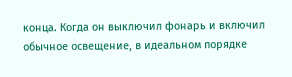конца. Когда он выключил фонарь и включил обычное освещение, в идеальном порядке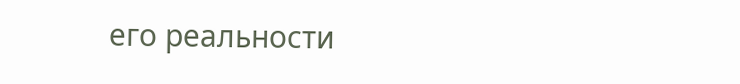его реальности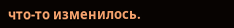что-то изменилось.